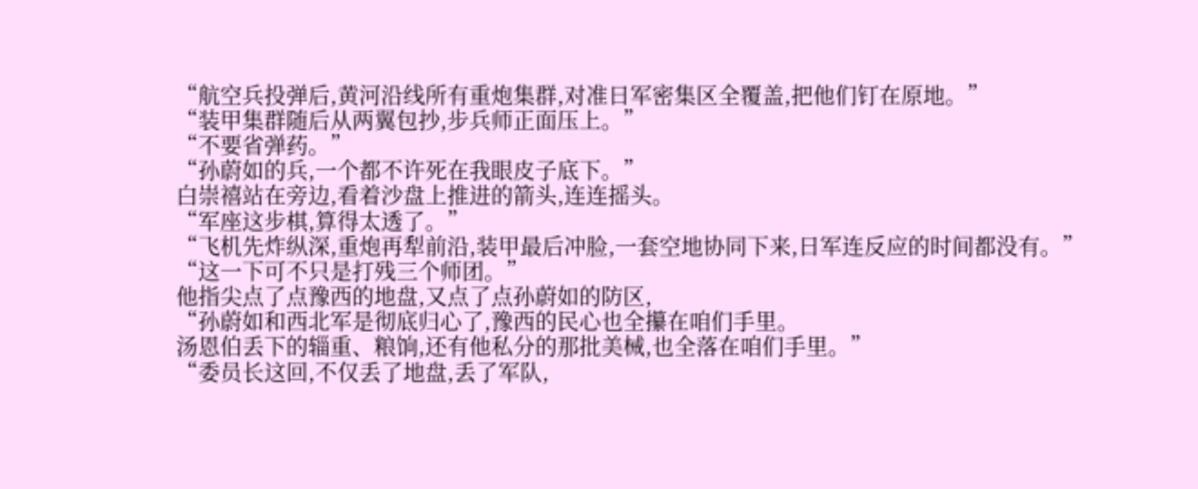“航空兵投弹后,黄河沿线所有重炮集群,对准日军密集区全覆盖,把他们钉在原地。”
“装甲集群随后从两翼包抄,步兵师正面压上。”
“不要省弹药。”
“孙蔚如的兵,一个都不许死在我眼皮子底下。”
白崇禧站在旁边,看着沙盘上推进的箭头,连连摇头。
“军座这步棋,算得太透了。”
“飞机先炸纵深,重炮再犁前沿,装甲最后冲脸,一套空地协同下来,日军连反应的时间都没有。”
“这一下可不只是打残三个师团。”
他指尖点了点豫西的地盘,又点了点孙蔚如的防区,
“孙蔚如和西北军是彻底归心了,豫西的民心也全攥在咱们手里。
汤恩伯丢下的辎重、粮饷,还有他私分的那批美械,也全落在咱们手里。”
“委员长这回,不仅丢了地盘,丢了军队,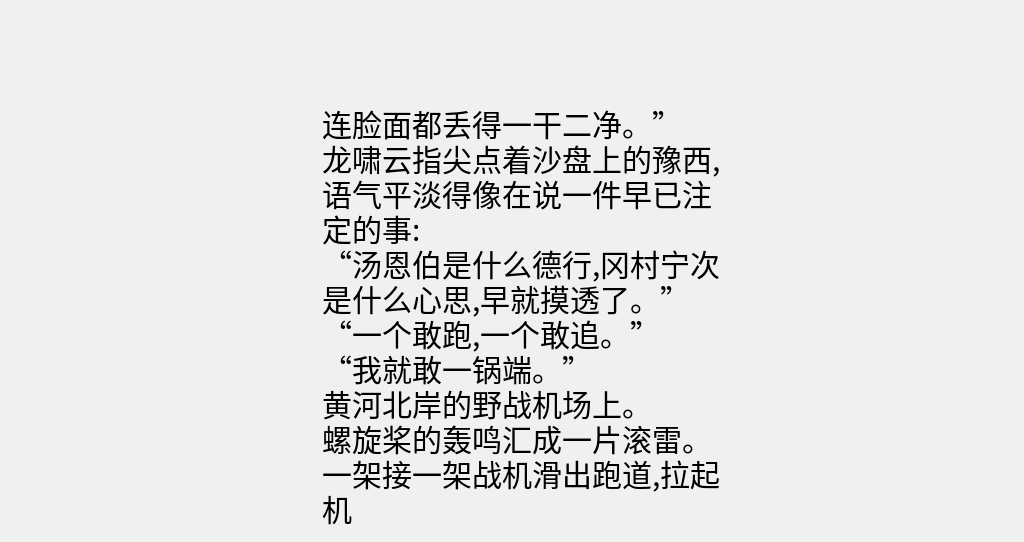连脸面都丢得一干二净。”
龙啸云指尖点着沙盘上的豫西,语气平淡得像在说一件早已注定的事:
“汤恩伯是什么德行,冈村宁次是什么心思,早就摸透了。”
“一个敢跑,一个敢追。”
“我就敢一锅端。”
黄河北岸的野战机场上。
螺旋桨的轰鸣汇成一片滚雷。
一架接一架战机滑出跑道,拉起机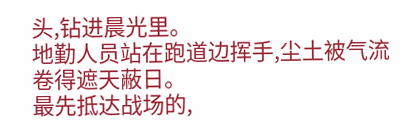头,钻进晨光里。
地勤人员站在跑道边挥手,尘土被气流卷得遮天蔽日。
最先抵达战场的,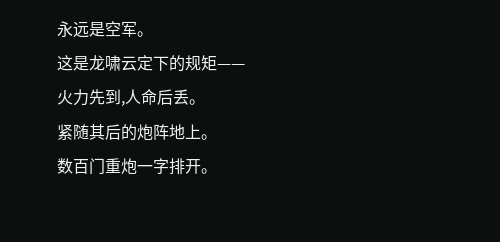永远是空军。
这是龙啸云定下的规矩——
火力先到,人命后丢。
紧随其后的炮阵地上。
数百门重炮一字排开。